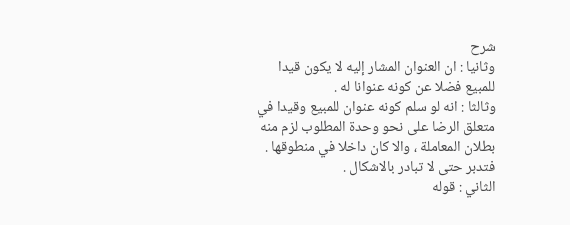شرح
وثانيا : ان العنوان المشار إليه لا يكون قيدا للمبيع فضلا عن كونه عنوانا له .
وثالثا : انه لو سلم كونه عنوان للمبيع وقيدا في متعلق الرضا على نحو وحدة المطلوب لزم منه بطلان المعاملة ، والا كان داخلا في منطوقها . فتدبر حتى لا تبادر بالاشكال .
الثاني : قوله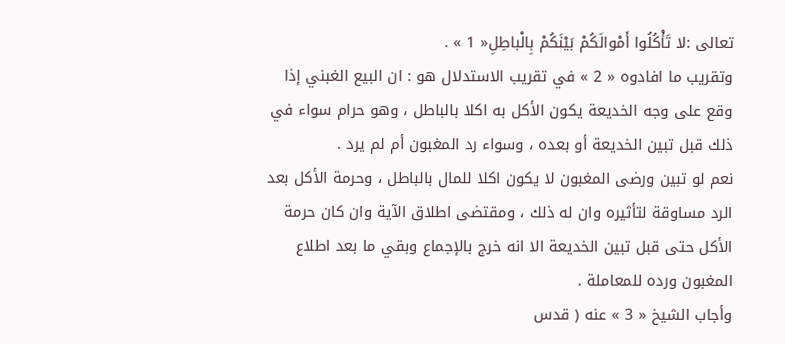تعالى :لا تَأْكُلُوا أَمْوالَكُمْ بَيْنَكُمْ بِالْباطِلِ« 1 » .
وتقريب ما افادوه « 2 » في تقريب الاستدلال هو : ان البيع الغبني إذا وقع على وجه الخديعة يكون الأكل به اكلا بالباطل ، وهو حرام سواء في ذلك قبل تبين الخديعة أو بعده ، وسواء رد المغبون أم لم يرد .
نعم لو تبين ورضى المغبون لا يكون اكلا للمال بالباطل ، وحرمة الأكل بعد الرد مساوقة لتأثيره وان له ذلك ، ومقتضى اطلاق الآية وان كان حرمة الأكل حتى قبل تبين الخديعة الا انه خرج بالإجماع وبقي ما بعد اطلاع المغبون ورده للمعاملة .
وأجاب الشيخ « 3 » عنه ( قدس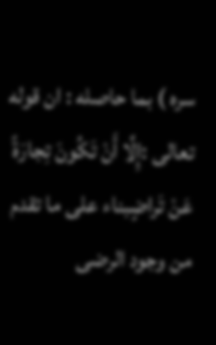سره ) بما حاصله : ان قوله تعالى :إِلَّا أَنْ تَكُونَ تِجارَةً عَنْ تَراضٍبناء على ما تقدم من وجود الرضى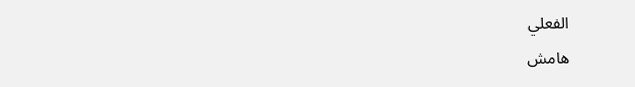الفعلي
هامش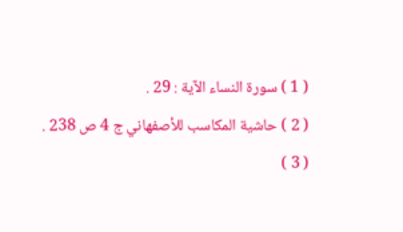( 1 ) سورة النساء الآية : 29 .
( 2 ) حاشية المكاسب للأصفهاني ج 4 ص 238 .
( 3 )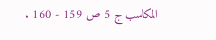المكاسب ج 5 ص 159 - 160 .